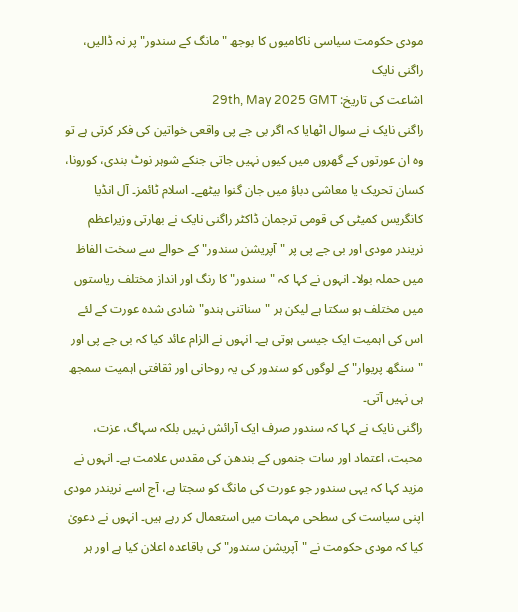مودی حکومت سیاسی ناکامیوں کا بوجھ "مانگ کے سندور" پر نہ ڈالیں، راگنی نایک
اشاعت کی تاریخ: 29th, May 2025 GMT
راگنی نایک نے سوال اٹھایا کہ اگر بی جے پی واقعی خواتین کی فکر کرتی ہے تو وہ ان عورتوں کے گھروں میں کیوں نہیں جاتی جنکے شوہر نوٹ بندی، کورونا، کسان تحریک یا معاشی دباؤ میں جان گنوا بیٹھے۔ اسلام ٹائمز۔ آل انڈیا کانگریس کمیٹی کی قومی ترجمان ڈاکٹر راگنی نایک نے بھارتی وزیراعظم نریندر مودی اور بی جے پی پر "آپریشن سندور" کے حوالے سے سخت الفاظ میں حملہ بولا۔ انہوں نے کہا کہ "سندور" کا رنگ اور انداز مختلف ریاستوں میں مختلف ہو سکتا ہے لیکن ہر "سناتنی ہندو" شادی شدہ عورت کے لئے اس کی اہمیت ایک جیسی ہوتی ہے۔ انہوں نے الزام عائد کیا کہ بی جے پی اور "سنگھ پریوار" کے لوگوں کو سندور کی یہ روحانی اور ثقافتی اہمیت سمجھ ہی نہیں آتی۔
راگنی نایک نے کہا کہ سندور صرف ایک آرائش نہیں بلکہ سہاگ، عزت، محبت، اعتماد اور سات جنموں کے بندھن کی مقدس علامت ہے۔ انہوں نے مزید کہا کہ یہی سندور جو عورت کی مانگ کو سجتا ہے، آج اسے نریندر مودی اپنی سیاست کی سطحی مہمات میں استعمال کر رہے ہیں۔ انہوں نے دعویٰ کیا کہ مودی حکومت نے "آپریشن سندور" کی باقاعدہ اعلان کیا ہے اور ہر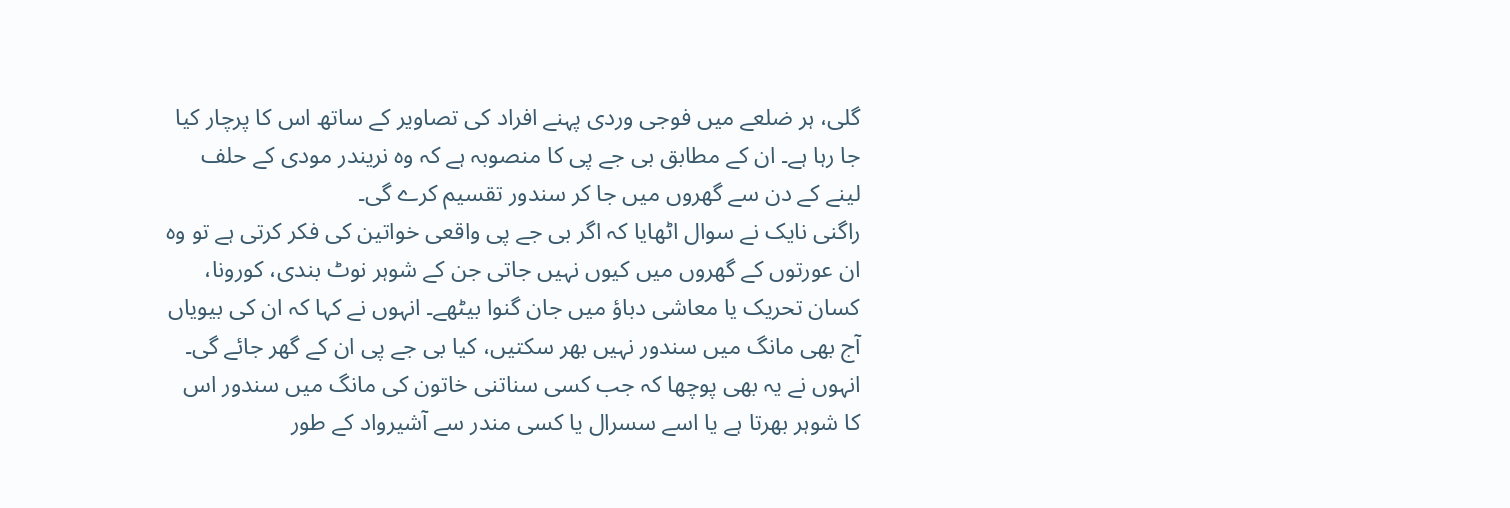گلی، ہر ضلعے میں فوجی وردی پہنے افراد کی تصاویر کے ساتھ اس کا پرچار کیا جا رہا ہے۔ ان کے مطابق بی جے پی کا منصوبہ ہے کہ وہ نریندر مودی کے حلف لینے کے دن سے گھروں میں جا کر سندور تقسیم کرے گی۔
راگنی نایک نے سوال اٹھایا کہ اگر بی جے پی واقعی خواتین کی فکر کرتی ہے تو وہ ان عورتوں کے گھروں میں کیوں نہیں جاتی جن کے شوہر نوٹ بندی، کورونا، کسان تحریک یا معاشی دباؤ میں جان گنوا بیٹھے۔ انہوں نے کہا کہ ان کی بیویاں آج بھی مانگ میں سندور نہیں بھر سکتیں، کیا بی جے پی ان کے گھر جائے گی۔ انہوں نے یہ بھی پوچھا کہ جب کسی سناتنی خاتون کی مانگ میں سندور اس کا شوہر بھرتا ہے یا اسے سسرال یا کسی مندر سے آشیرواد کے طور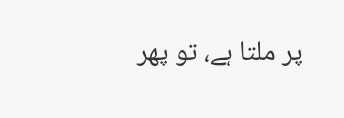پر ملتا ہے، تو پھر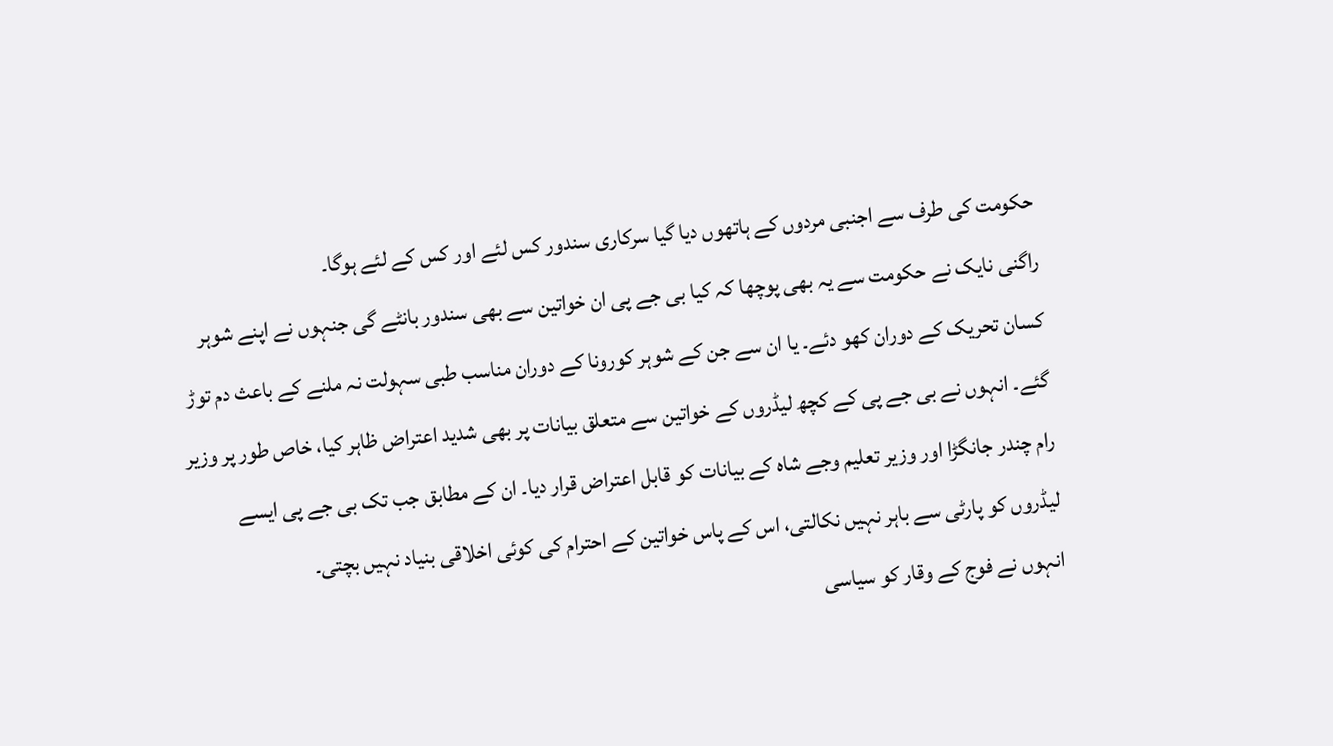حکومت کی طرف سے اجنبی مردوں کے ہاتھوں دیا گیا سرکاری سندور کس لئے اور کس کے لئے ہوگا۔
راگنی نایک نے حکومت سے یہ بھی پوچھا کہ کیا بی جے پی ان خواتین سے بھی سندور بانٹے گی جنہوں نے اپنے شوہر کسان تحریک کے دوران کھو دئے۔ یا ان سے جن کے شوہر کورونا کے دوران مناسب طبی سہولت نہ ملنے کے باعث دم توڑ گئے۔ انہوں نے بی جے پی کے کچھ لیڈروں کے خواتین سے متعلق بیانات پر بھی شدید اعتراض ظاہر کیا، خاص طور پر وزیر رام چندر جانگڑا اور وزیر تعلیم وجے شاہ کے بیانات کو قابل اعتراض قرار دیا۔ ان کے مطابق جب تک بی جے پی ایسے لیڈروں کو پارٹی سے باہر نہیں نکالتی، اس کے پاس خواتین کے احترام کی کوئی اخلاقی بنیاد نہیں بچتی۔
انہوں نے فوج کے وقار کو سیاسی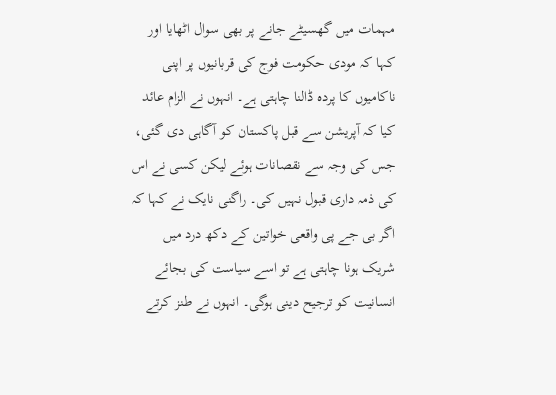مہمات میں گھسیٹے جانے پر بھی سوال اٹھایا اور کہا کہ مودی حکومت فوج کی قربانیوں پر اپنی ناکامیوں کا پردہ ڈالنا چاہتی ہے۔ انہوں نے الزام عائد کیا کہ آپریشن سے قبل پاکستان کو آگاہی دی گئی، جس کی وجہ سے نقصانات ہوئے لیکن کسی نے اس کی ذمہ داری قبول نہیں کی۔ راگنی نایک نے کہا کہ اگر بی جے پی واقعی خواتین کے دکھ درد میں شریک ہونا چاہتی ہے تو اسے سیاست کی بجائے انسانیت کو ترجیح دینی ہوگی۔ انہوں نے طنز کرتے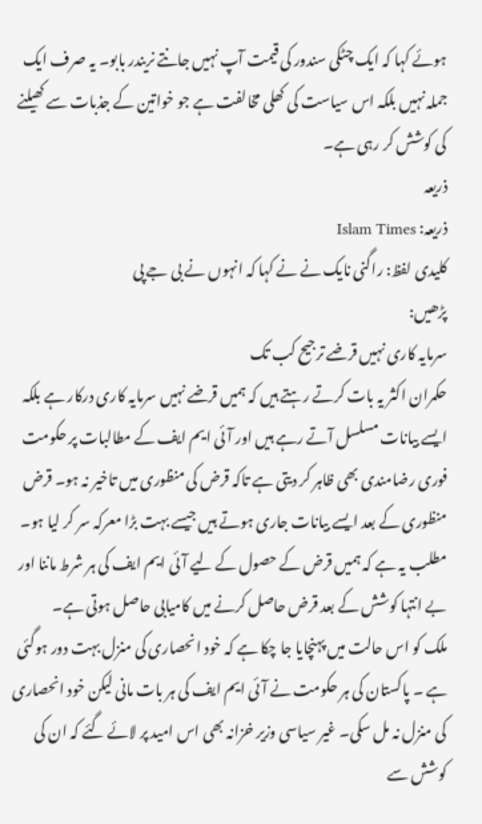ہوئے کہا کہ ایک چٹکی سندور کی قیمت آپ نہیں جانتے نریندر بابو۔ یہ صرف ایک جملہ نہیں بلکہ اس سیاست کی کھلی مخالفت ہے جو خواتین کے جذبات سے کھیلنے کی کوشش کر رہی ہے۔
ذریعہ
ذریعہ: Islam Times
کلیدی لفظ: راگنی نایک نے نے کہا کہ انہوں نے بی جے پی
پڑھیں:
سرمایہ کاری نہیں قرضے ترجیح کب تک
حکمران اکثر یہ بات کرتے رہتے ہیں کہ ہمیں قرضے نہیں سرمایہ کاری درکار ہے بلکہ ایسے بیانات مسلسل آتے رہے ہیں اور آئی ایم ایف کے مطالبات پر حکومت فوری رضامندی بھی ظاہر کر دیتی ہے تاکہ قرض کی منظوری میں تاخیر نہ ہو۔ قرض منظوری کے بعد ایسے بیانات جاری ہوتے ہیں جیسے بہت بڑا معرکہ سر کر لیا ہو۔ مطلب یہ ہے کہ ہمیں قرض کے حصول کے لیے آئی ایم ایف کی ہر شرط ماننا اور بے انتہا کوشش کے بعد قرض حاصل کرنے میں کامیابی حاصل ہوتی ہے۔
ملک کو اس حالت میں پہنچایا جا چکا ہے کہ خود انحصاری کی منزل بہت دور ہوگئی ہے ۔ پاکستان کی ہر حکومت نے آئی ایم ایف کی ہر بات مانی لیکن خود انحصاری کی منزل نہ مل سکی۔ غیر سیاسی وزیر خزانہ بھی اس امید پر لائے گئے کہ ان کی کوشش سے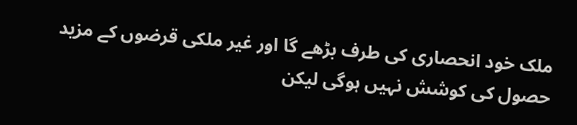ملک خود انحصاری کی طرف بڑھے گا اور غیر ملکی قرضوں کے مزید حصول کی کوشش نہیں ہوگی لیکن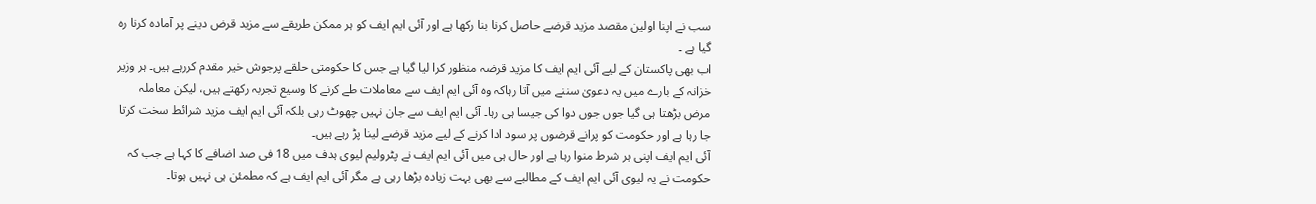سب نے اپنا اولین مقصد مزید قرضے حاصل کرنا بنا رکھا ہے اور آئی ایم ایف کو ہر ممکن طریقے سے مزید قرض دینے پر آمادہ کرنا رہ گیا ہے ۔
اب بھی پاکستان کے لیے آئی ایم ایف کا مزید قرضہ منظور کرا لیا گیا ہے جس کا حکومتی حلقے پرجوش خیر مقدم کررہے ہیں۔ ہر وزیر خزانہ کے بارے میں یہ دعویٰ سننے میں آتا رہاکہ وہ آئی ایم ایف سے معاملات طے کرنے کا وسیع تجربہ رکھتے ہیں، لیکن معاملہ مرض بڑھتا ہی گیا جوں جوں دوا کی جیسا ہی رہا۔ آئی ایم ایف سے جان نہیں چھوٹ رہی بلکہ آئی ایم ایف مزید شرائط سخت کرتا جا رہا ہے اور حکومت کو پرانے قرضوں پر سود ادا کرنے کے لیے مزید قرضے لینا پڑ رہے ہیں۔
آئی ایم ایف اپنی ہر شرط منوا رہا ہے اور حال ہی میں آئی ایم ایف نے پٹرولیم لیوی ہدف میں 18 فی صد اضافے کا کہا ہے جب کہ حکومت نے یہ لیوی آئی ایم ایف کے مطالبے سے بھی بہت زیادہ بڑھا رہی ہے مگر آئی ایم ایف ہے کہ مطمئن ہی نہیں ہوتا۔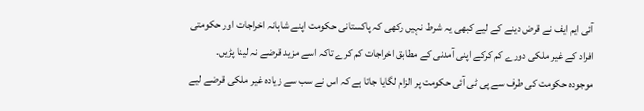آئی ایم ایف نے قرض دینے کے لیے کبھی یہ شرط نہیں رکھی کہ پاکستانی حکومت اپنے شاہانہ اخراجات اور حکومتی افراد کے غیر ملکی دورے کم کرکے اپنی آمدنی کے مطابق اخراجات کم کرے تاکہ اسے مزید قرضے نہ لینا پڑیں۔
موجودہ حکومت کی طرف سے پی ٹی آئی حکومت پر الزام لگایا جاتا ہے کہ اس نے سب سے زیادہ غیر ملکی قرضے لیے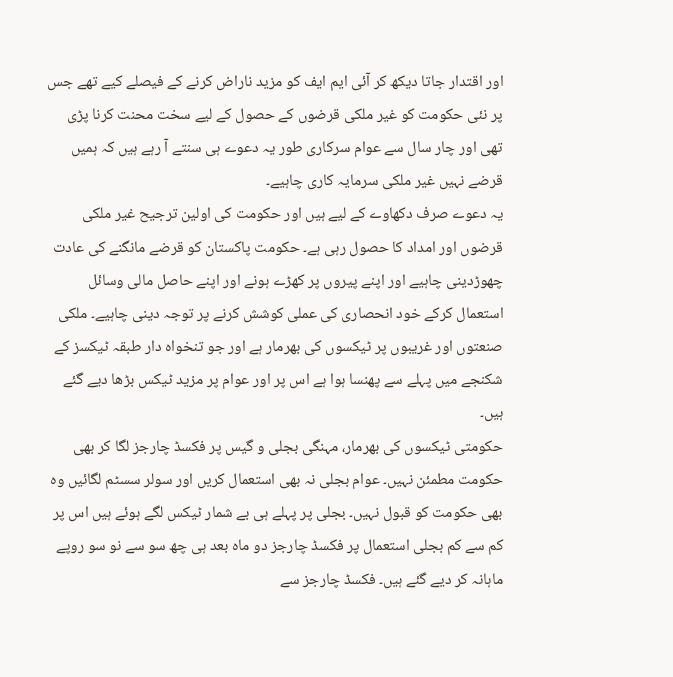اور اقتدار جاتا دیکھ کر آئی ایم ایف کو مزید ناراض کرنے کے فیصلے کیے تھے جس پر نئی حکومت کو غیر ملکی قرضوں کے حصول کے لیے سخت محنت کرنا پڑی تھی اور چار سال سے عوام سرکاری طور یہ دعوے ہی سنتے آ رہے ہیں کہ ہمیں قرضے نہیں غیر ملکی سرمایہ کاری چاہیے۔
یہ دعوے صرف دکھاوے کے لیے ہیں اور حکومت کی اولین ترجیح غیر ملکی قرضوں اور امداد کا حصول رہی ہے۔ حکومت پاکستان کو قرضے مانگنے کی عادت چھوڑدینی چاہیے اور اپنے پیروں پر کھڑے ہونے اور اپنے حاصل مالی وسائل استعمال کرکے خود انحصاری کی عملی کوشش کرنے پر توجہ دینی چاہیے۔ ملکی صنعتوں اور غریبوں پر ٹیکسوں کی بھرمار ہے اور جو تنخواہ دار طبقہ ٹیکسز کے شکنجے میں پہلے سے پھنسا ہوا ہے اس پر اور عوام پر مزید ٹیکس بڑھا دیے گئے ہیں۔
حکومتی ٹیکسوں کی بھرمار، مہنگی بجلی و گیس پر فکسڈ چارجز لگا کر بھی حکومت مطمئن نہیں۔ عوام بجلی نہ بھی استعمال کریں اور سولر سسٹم لگائیں وہ بھی حکومت کو قبول نہیں۔ بجلی پر پہلے ہی بے شمار ٹیکس لگے ہوئے ہیں اس پر کم سے کم بجلی استعمال پر فکسڈ چارجز دو ماہ بعد ہی چھ سو سے نو سو روپے ماہانہ کر دیے گئے ہیں۔ فکسڈ چارجز سے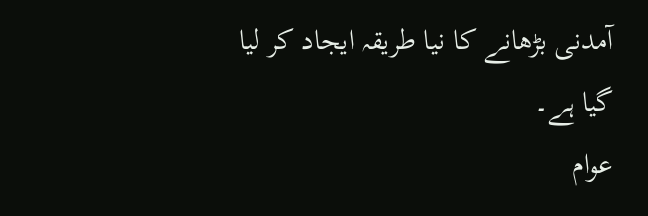آمدنی بڑھانے کا نیا طریقہ ایجاد کر لیا گیا ہے۔
عوام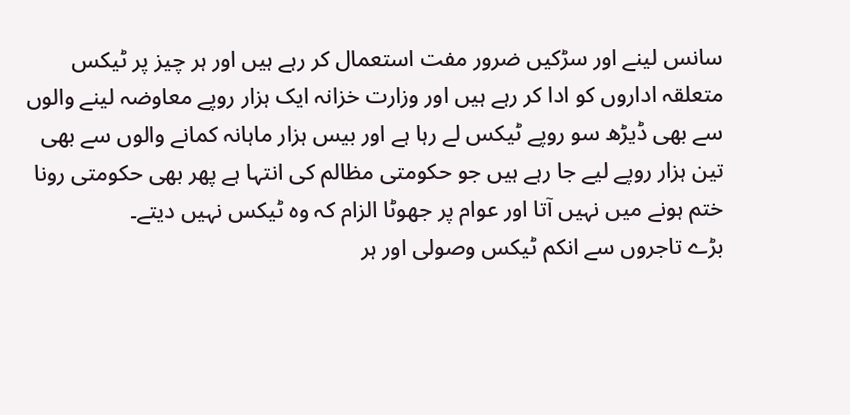سانس لینے اور سڑکیں ضرور مفت استعمال کر رہے ہیں اور ہر چیز پر ٹیکس متعلقہ اداروں کو ادا کر رہے ہیں اور وزارت خزانہ ایک ہزار روپے معاوضہ لینے والوں سے بھی ڈیڑھ سو روپے ٹیکس لے رہا ہے اور بیس ہزار ماہانہ کمانے والوں سے بھی تین ہزار روپے لیے جا رہے ہیں جو حکومتی مظالم کی انتہا ہے پھر بھی حکومتی رونا ختم ہونے میں نہیں آتا اور عوام پر جھوٹا الزام کہ وہ ٹیکس نہیں دیتے۔
بڑے تاجروں سے انکم ٹیکس وصولی اور ہر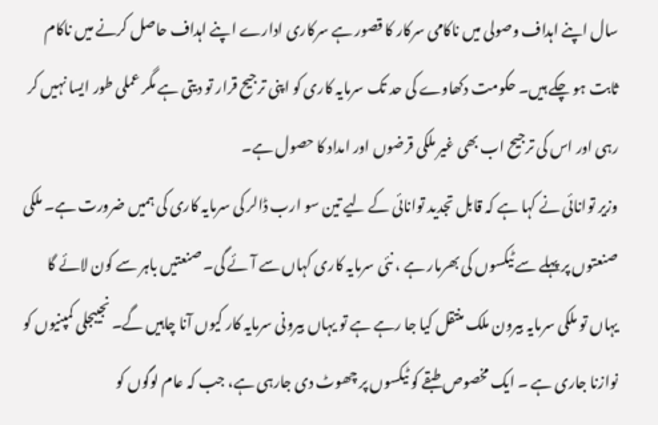سال اپنے اہداف وصولی میں ناکامی سرکار کا قصور ہے سرکاری ادارے اپنے اہداف حاصل کرنے میں ناکام ثابت ہو چکے ہیں۔ حکومت دکھاوے کی حد تک سرمایہ کاری کو اپنی ترجیح قرار تو دیتی ہے مگر عملی طور ایسا نہیں کر رہی اور اس کی ترجیح اب بھی غیر ملکی قرضوں اور امداد کا حصول ہے۔
وزیر توانائی نے کہا ہے کہ قابل تجدید توانائی کے لیے تین سو ارب ڈالر کی سرمایہ کاری کی ہمیں ضرورت ہے۔ ملکی صنعتوں پر پہلے سے ٹیکسوں کی بھرمار ہے ، نئی سرمایہ کاری کہاں سے آئے گی۔ صنعتیں باہر سے کون لائے گا یہاں تو ملکی سرمایہ بیرون ملک منتقل کیا جا رہے ہے تو یہاں بیرونی سرمایہ کار کیوں آنا چاہیں گے۔ نجیبجلی کمپنیوں کو نوازنا جاری ہے ۔ ایک مخصوص طبقے کو ٹیکسوں پر چھوٹ دی جارہی ہے، جب کہ عام لوگوں کو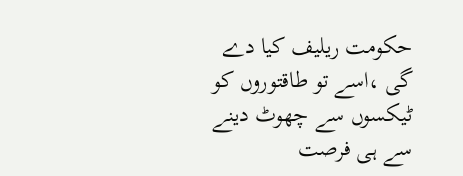حکومت ریلیف کیا دے گی ،اسے تو طاقتوروں کو ٹیکسوں سے چھوٹ دینے سے ہی فرصت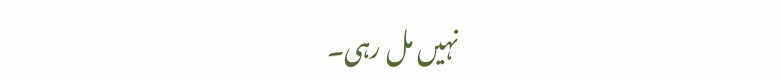نہیں مل رہی۔